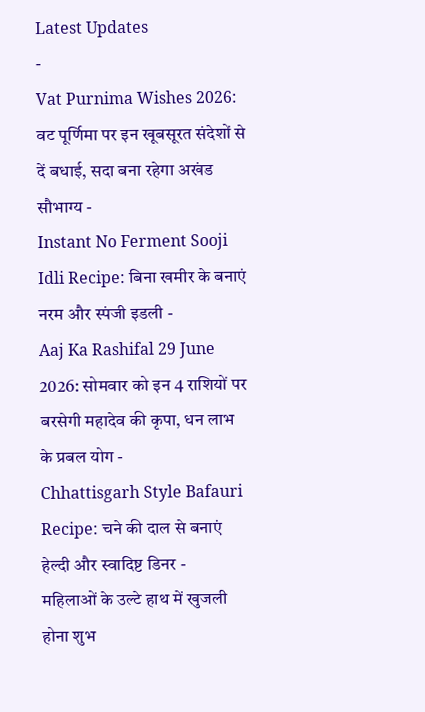Latest Updates
-
Vat Purnima Wishes 2026: वट पूर्णिमा पर इन खूबसूरत संदेशों से दें बधाई, सदा बना रहेगा अखंड सौभाग्य -
Instant No Ferment Sooji Idli Recipe: बिना खमीर के बनाएं नरम और स्पंजी इडली -
Aaj Ka Rashifal 29 June 2026: सोमवार को इन 4 राशियों पर बरसेगी महादेव की कृपा, धन लाभ के प्रबल योग -
Chhattisgarh Style Bafauri Recipe: चने की दाल से बनाएं हेल्दी और स्वादिष्ट डिनर -
महिलाओं के उल्टे हाथ में खुजली होना शुभ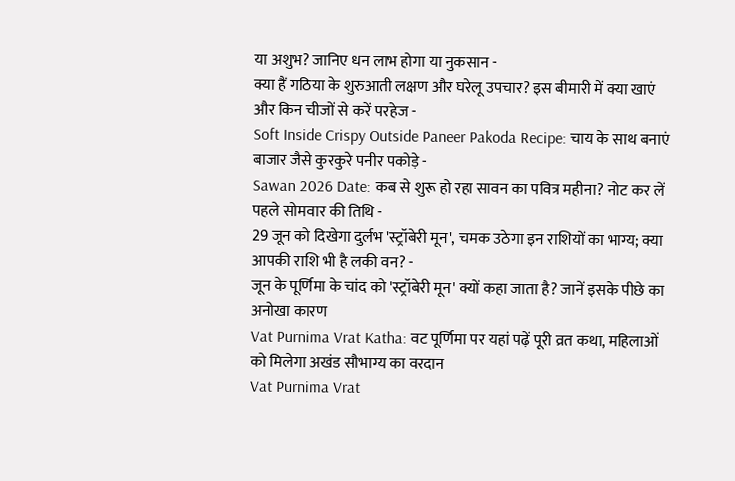या अशुभ? जानिए धन लाभ होगा या नुकसान -
क्या हैं गठिया के शुरुआती लक्षण और घरेलू उपचार? इस बीमारी में क्या खाएं और किन चीजों से करें परहेज -
Soft Inside Crispy Outside Paneer Pakoda Recipe: चाय के साथ बनाएं बाजार जैसे कुरकुरे पनीर पकोड़े -
Sawan 2026 Date: कब से शुरू हो रहा सावन का पवित्र महीना? नोट कर लें पहले सोमवार की तिथि -
29 जून को दिखेगा दुर्लभ 'स्ट्रॉबेरी मून', चमक उठेगा इन राशियों का भाग्य; क्या आपकी राशि भी है लकी वन? -
जून के पूर्णिमा के चांद को 'स्ट्रॉबेरी मून' क्यों कहा जाता है? जानें इसके पीछे का अनोखा कारण
Vat Purnima Vrat Katha: वट पूर्णिमा पर यहां पढ़ें पूरी व्रत कथा, महिलाओं को मिलेगा अखंड सौभाग्य का वरदान
Vat Purnima Vrat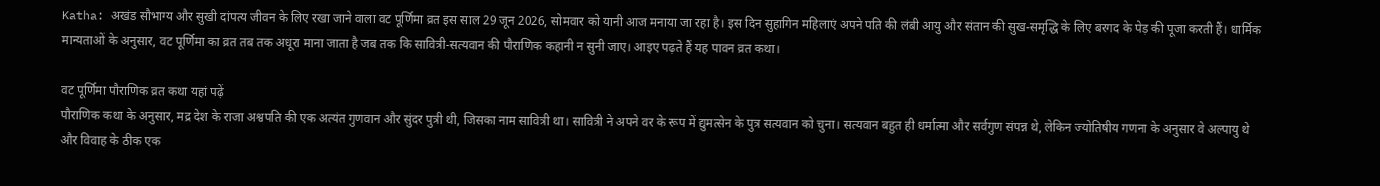Katha: अखंड सौभाग्य और सुखी दांपत्य जीवन के लिए रखा जाने वाला वट पूर्णिमा व्रत इस साल 29 जून 2026, सोमवार को यानी आज मनाया जा रहा है। इस दिन सुहागिन महिलाएं अपने पति की लंबी आयु और संतान की सुख-समृद्धि के लिए बरगद के पेड़ की पूजा करती हैं। धार्मिक मान्यताओं के अनुसार, वट पूर्णिमा का व्रत तब तक अधूरा माना जाता है जब तक कि सावित्री-सत्यवान की पौराणिक कहानी न सुनी जाए। आइए पढ़ते हैं यह पावन व्रत कथा।

वट पूर्णिमा पौराणिक व्रत कथा यहां पढ़ें
पौराणिक कथा के अनुसार, मद्र देश के राजा अश्वपति की एक अत्यंत गुणवान और सुंदर पुत्री थी, जिसका नाम सावित्री था। सावित्री ने अपने वर के रूप में द्युमत्सेन के पुत्र सत्यवान को चुना। सत्यवान बहुत ही धर्मात्मा और सर्वगुण संपन्न थे, लेकिन ज्योतिषीय गणना के अनुसार वे अल्पायु थे और विवाह के ठीक एक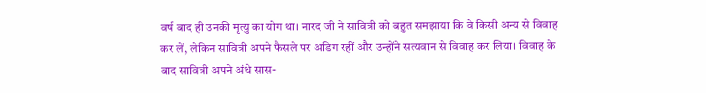वर्ष बाद ही उनकी मृत्यु का योग था। नारद जी ने सावित्री को बहुत समझाया कि वे किसी अन्य से विवाह कर लें, लेकिन सावित्री अपने फैसले पर अडिग रहीं और उन्होंने सत्यवान से विवाह कर लिया। विवाह के बाद सावित्री अपने अंधे सास-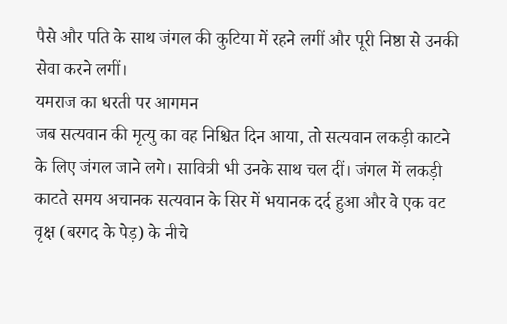पैसे और पति के साथ जंगल की कुटिया में रहने लगीं और पूरी निष्ठा से उनकी सेवा करने लगीं।
यमराज का धरती पर आगमन
जब सत्यवान की मृत्यु का वह निश्चित दिन आया, तो सत्यवान लकड़ी काटने के लिए जंगल जाने लगे। सावित्री भी उनके साथ चल दीं। जंगल में लकड़ी काटते समय अचानक सत्यवान के सिर में भयानक दर्द हुआ और वे एक वट वृक्ष (बरगद के पेड़) के नीचे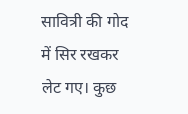सावित्री की गोद में सिर रखकर लेट गए। कुछ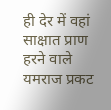ही देर में वहां साक्षात प्राण हरने वाले यमराज प्रकट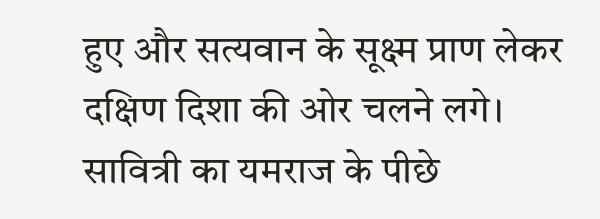हुए और सत्यवान के सूक्ष्म प्राण लेकर दक्षिण दिशा की ओर चलने लगे।
सावित्री का यमराज के पीछे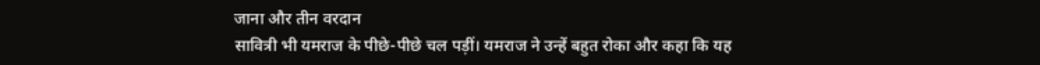जाना और तीन वरदान
सावित्री भी यमराज के पीछे-पीछे चल पड़ीं। यमराज ने उन्हें बहुत रोका और कहा कि यह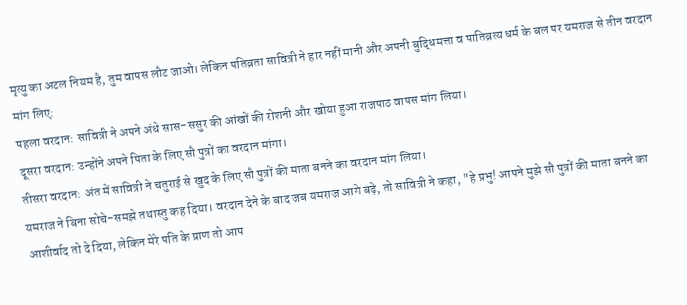मृत्यु का अटल नियम है, तुम वापस लौट जाओ। लेकिन पतिव्रता सावित्री ने हार नहीं मानी और अपनी बुद्धिमत्ता व पातिव्रत्य धर्म के बल पर यमराज से तीन वरदान मांग लिए:
पहला वरदान: सावित्री ने अपने अंधे सास-ससुर की आंखों की रोशनी और खोया हुआ राजपाठ वापस मांग लिया।
दूसरा वरदान: उन्होंने अपने पिता के लिए सौ पुत्रों का वरदान मांगा।
तीसरा वरदान: अंत में सावित्री ने चतुराई से खुद के लिए सौ पुत्रों की माता बनने का वरदान मांग लिया।
यमराज ने बिना सोचे-समझे तथास्तु कह दिया। वरदान देने के बाद जब यमराज आगे बढ़े, तो सावित्री ने कहा, "हे प्रभु! आपने मुझे सौ पुत्रों की माता बनने का आशीर्वाद तो दे दिया, लेकिन मेरे पति के प्राण तो आप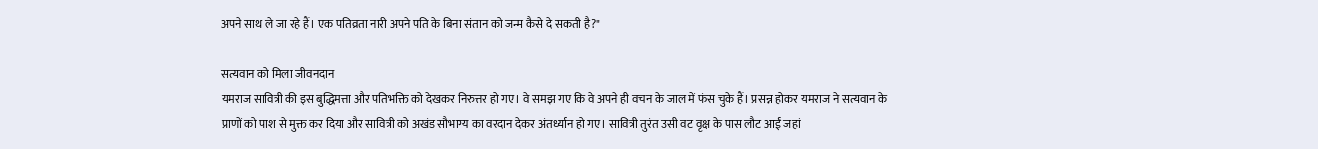अपने साथ ले जा रहे हैं। एक पतिव्रता नारी अपने पति के बिना संतान को जन्म कैसे दे सकती है?"

सत्यवान को मिला जीवनदान
यमराज सावित्री की इस बुद्धिमत्ता और पतिभक्ति को देखकर निरुत्तर हो गए। वे समझ गए कि वे अपने ही वचन के जाल में फंस चुके हैं। प्रसन्न होकर यमराज ने सत्यवान के प्राणों को पाश से मुक्त कर दिया और सावित्री को अखंड सौभाग्य का वरदान देकर अंतर्ध्यान हो गए। सावित्री तुरंत उसी वट वृक्ष के पास लौट आईं जहां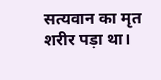सत्यवान का मृत शरीर पड़ा था।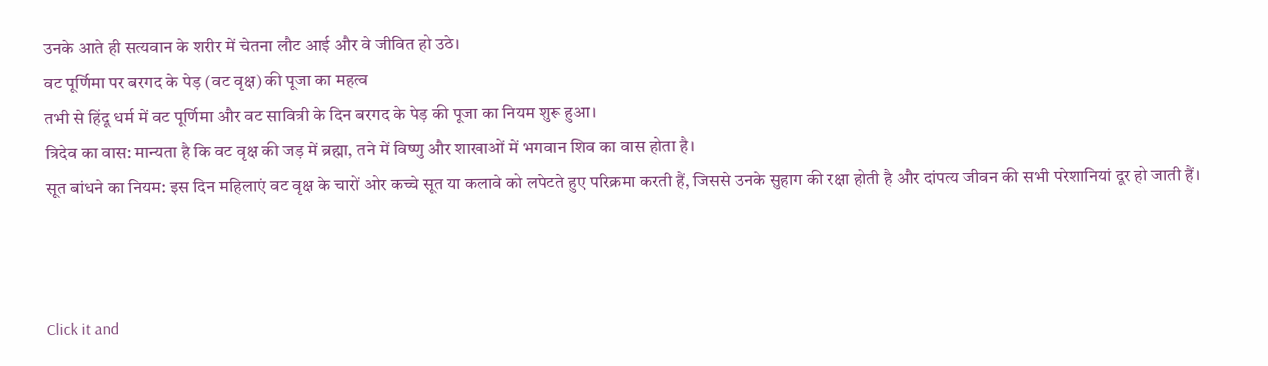उनके आते ही सत्यवान के शरीर में चेतना लौट आई और वे जीवित हो उठे।
वट पूर्णिमा पर बरगद के पेड़ (वट वृक्ष) की पूजा का महत्व
तभी से हिंदू धर्म में वट पूर्णिमा और वट सावित्री के दिन बरगद के पेड़ की पूजा का नियम शुरू हुआ।
त्रिदेव का वास: मान्यता है कि वट वृक्ष की जड़ में ब्रह्मा, तने में विष्णु और शाखाओं में भगवान शिव का वास होता है।
सूत बांधने का नियम: इस दिन महिलाएं वट वृक्ष के चारों ओर कच्चे सूत या कलावे को लपेटते हुए परिक्रमा करती हैं, जिससे उनके सुहाग की रक्षा होती है और दांपत्य जीवन की सभी परेशानियां दूर हो जाती हैं।



Click it and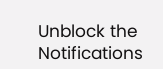Unblock the Notifications